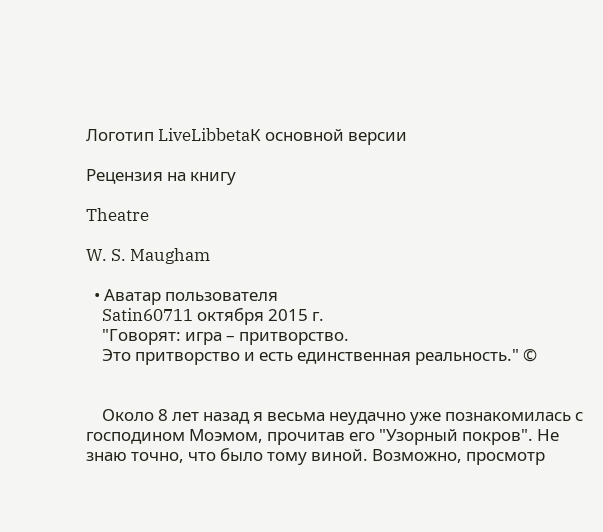Логотип LiveLibbetaК основной версии

Рецензия на книгу

Theatre

W. S. Maugham

  • Аватар пользователя
    Satin60711 октября 2015 г.
    "Говорят: игра – притворство.
    Это притворство и есть единственная реальность." ©


    Около 8 лет назад я весьма неудачно уже познакомилась с господином Моэмом, прочитав его "Узорный покров". Не знаю точно, что было тому виной. Возможно, просмотр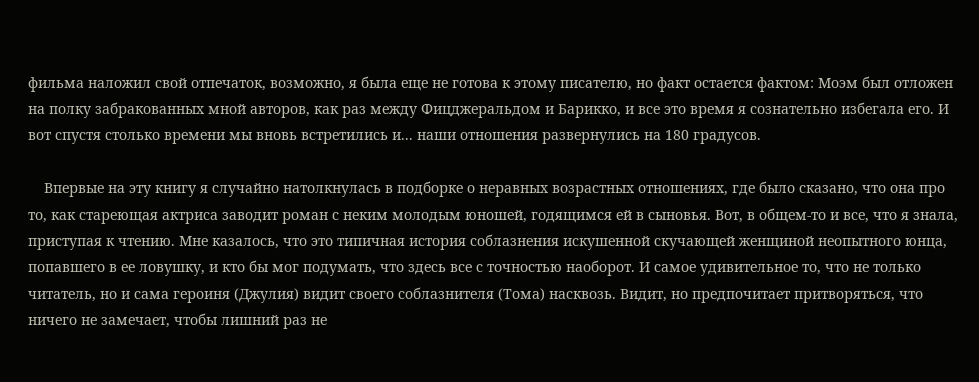фильма наложил свой отпечаток, возможно, я была еще не готова к этому писателю, но факт остается фактом: Моэм был отложен на полку забракованных мной авторов, как раз между Фицджеральдом и Барикко, и все это время я сознательно избегала его. И вот спустя столько времени мы вновь встретились и... наши отношения развернулись на 180 градусов.

    Впервые на эту книгу я случайно натолкнулась в подборке о неравных возрастных отношениях, где было сказано, что она про то, как стареющая актриса заводит роман с неким молодым юношей, годящимся ей в сыновья. Вот, в общем-то и все, что я знала, приступая к чтению. Мне казалось, что это типичная история соблазнения искушенной скучающей женщиной неопытного юнца, попавшего в ее ловушку, и кто бы мог подумать, что здесь все с точностью наоборот. И самое удивительное то, что не только читатель, но и сама героиня (Джулия) видит своего соблазнителя (Тома) насквозь. Видит, но предпочитает притворяться, что ничего не замечает, чтобы лишний раз не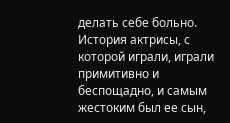делать себе больно. История актрисы, с которой играли, играли примитивно и беспощадно, и самым жестоким был ее сын,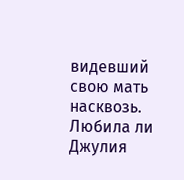видевший свою мать насквозь. Любила ли Джулия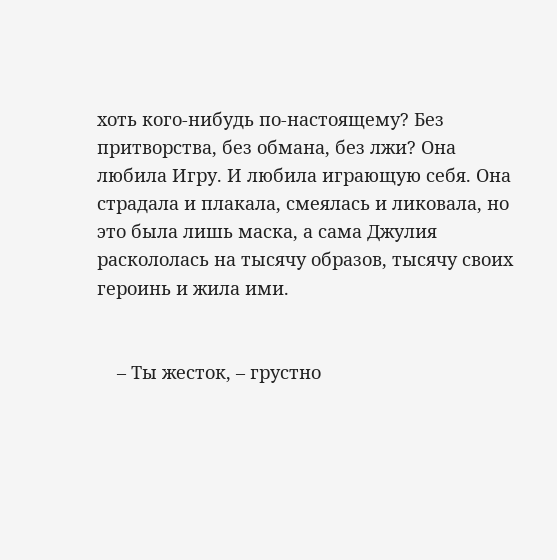хоть кого-нибудь по-настоящему? Без притворства, без обмана, без лжи? Она любила Игру. И любила играющую себя. Она страдала и плакала, смеялась и ликовала, но это была лишь маска, а сама Джулия раскололась на тысячу образов, тысячу своих героинь и жила ими.


    – Ты жесток, – грустно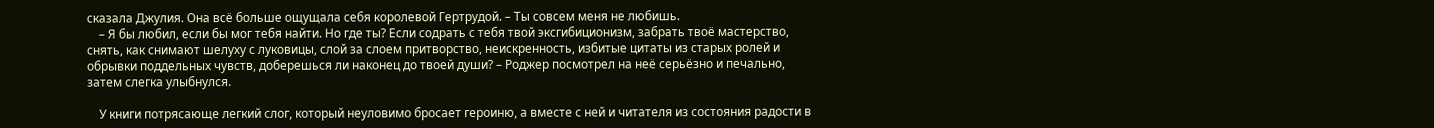сказала Джулия. Она всё больше ощущала себя королевой Гертрудой. – Ты совсем меня не любишь.
    – Я бы любил, если бы мог тебя найти. Но где ты? Если содрать с тебя твой эксгибиционизм, забрать твоё мастерство, снять, как снимают шелуху с луковицы, слой за слоем притворство, неискренность, избитые цитаты из старых ролей и обрывки поддельных чувств, доберешься ли наконец до твоей души? – Роджер посмотрел на неё серьёзно и печально, затем слегка улыбнулся.

    У книги потрясающе легкий слог, который неуловимо бросает героиню, а вместе с ней и читателя из состояния радости в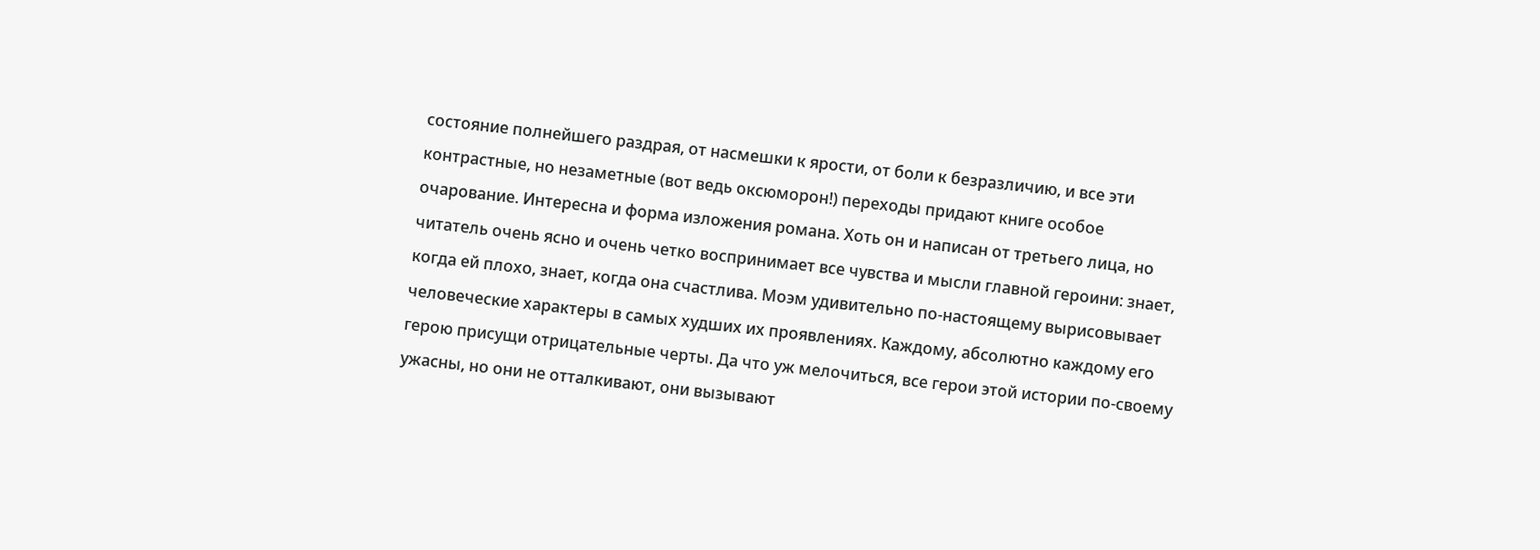состояние полнейшего раздрая, от насмешки к ярости, от боли к безразличию, и все эти контрастные, но незаметные (вот ведь оксюморон!) переходы придают книге особое очарование. Интересна и форма изложения романа. Хоть он и написан от третьего лица, но читатель очень ясно и очень четко воспринимает все чувства и мысли главной героини: знает, когда ей плохо, знает, когда она счастлива. Моэм удивительно по-настоящему вырисовывает человеческие характеры в самых худших их проявлениях. Каждому, абсолютно каждому его герою присущи отрицательные черты. Да что уж мелочиться, все герои этой истории по-своему ужасны, но они не отталкивают, они вызывают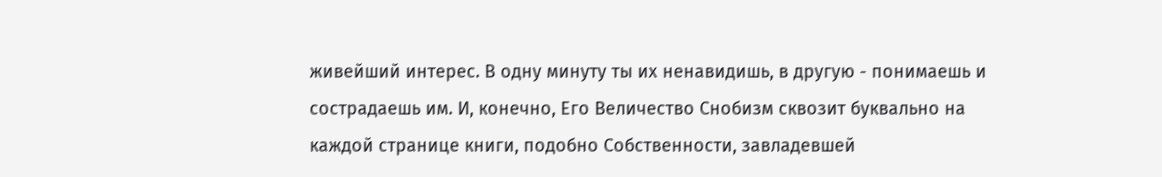живейший интерес. В одну минуту ты их ненавидишь, в другую - понимаешь и сострадаешь им. И, конечно, Его Величество Снобизм сквозит буквально на каждой странице книги, подобно Собственности, завладевшей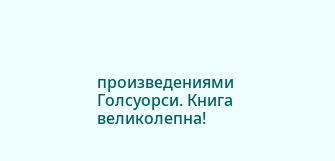произведениями Голсуорси. Книга великолепна!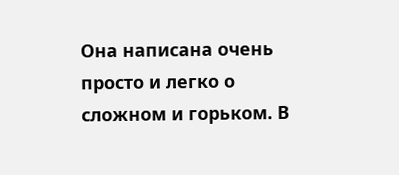Она написана очень просто и легко о сложном и горьком. В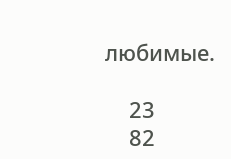любимые.

    23
    82